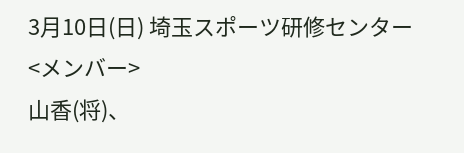3月10日(日) 埼玉スポーツ研修センター
<メンバー>
山香(将)、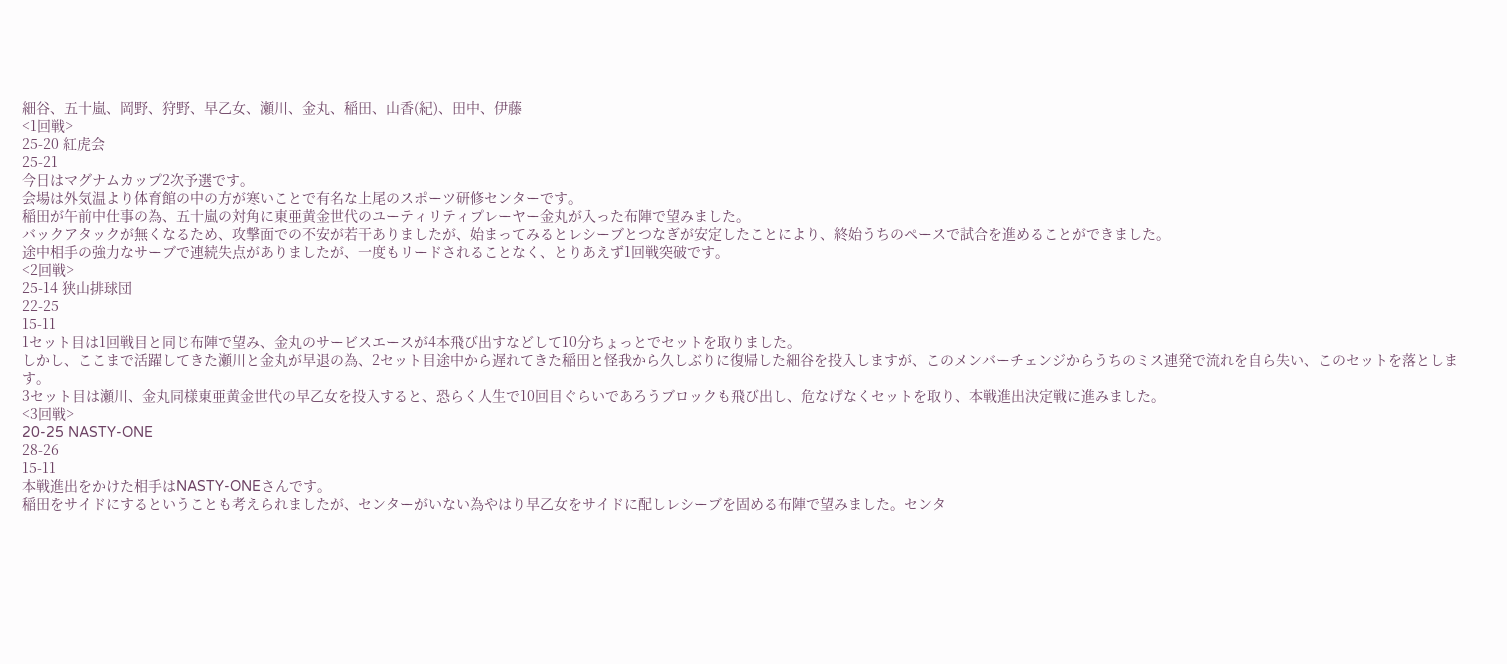細谷、五十嵐、岡野、狩野、早乙女、瀬川、金丸、稲田、山香(紀)、田中、伊藤
<1回戦>
25-20 紅虎会
25-21
今日はマグナムカップ2次予選です。
会場は外気温より体育館の中の方が寒いことで有名な上尾のスポーツ研修センターです。
稲田が午前中仕事の為、五十嵐の対角に東亜黄金世代のユーティリティプレーヤー金丸が入った布陣で望みました。
バックアタックが無くなるため、攻撃面での不安が若干ありましたが、始まってみるとレシーブとつなぎが安定したことにより、終始うちのペースで試合を進めることができました。
途中相手の強力なサーブで連続失点がありましたが、一度もリードされることなく、とりあえず1回戦突破です。
<2回戦>
25-14 狭山排球団
22-25
15-11
1セット目は1回戦目と同じ布陣で望み、金丸のサービスエースが4本飛び出すなどして10分ちょっとでセットを取りました。
しかし、ここまで活躍してきた瀬川と金丸が早退の為、2セット目途中から遅れてきた稲田と怪我から久しぶりに復帰した細谷を投入しますが、このメンバーチェンジからうちのミス連発で流れを自ら失い、このセットを落とします。
3セット目は瀬川、金丸同様東亜黄金世代の早乙女を投入すると、恐らく人生で10回目ぐらいであろうブロックも飛び出し、危なげなくセットを取り、本戦進出決定戦に進みました。
<3回戦>
20-25 NASTY-ONE
28-26
15-11
本戦進出をかけた相手はNASTY-ONEさんです。
稲田をサイドにするということも考えられましたが、センターがいない為やはり早乙女をサイドに配しレシーブを固める布陣で望みました。センタ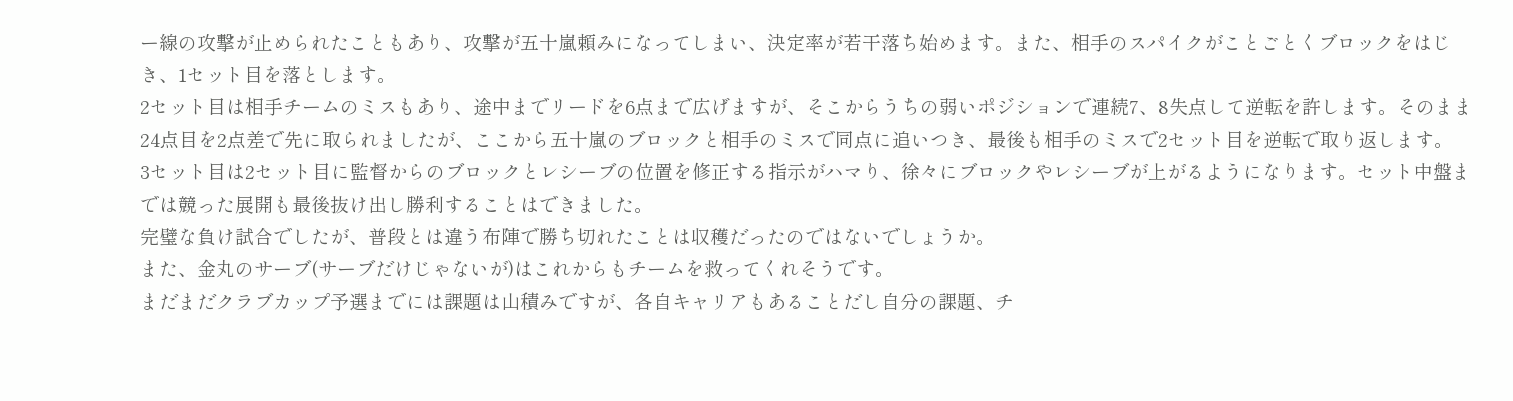ー線の攻撃が止められたこともあり、攻撃が五十嵐頼みになってしまい、決定率が若干落ち始めます。また、相手のスパイクがことごとくブロックをはじき、1セット目を落とします。
2セット目は相手チームのミスもあり、途中までリードを6点まで広げますが、そこからうちの弱いポジションで連続7、8失点して逆転を許します。そのまま24点目を2点差で先に取られましたが、ここから五十嵐のブロックと相手のミスで同点に追いつき、最後も相手のミスで2セット目を逆転で取り返します。
3セット目は2セット目に監督からのブロックとレシーブの位置を修正する指示がハマり、徐々にブロックやレシーブが上がるようになります。セット中盤までは競った展開も最後抜け出し勝利することはできました。
完璧な負け試合でしたが、普段とは違う布陣で勝ち切れたことは収穫だったのではないでしょうか。
また、金丸のサーブ(サーブだけじゃないが)はこれからもチームを救ってくれそうです。
まだまだクラブカップ予選までには課題は山積みですが、各自キャリアもあることだし自分の課題、チ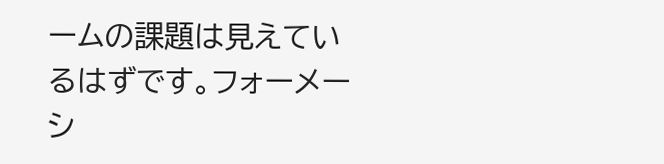ームの課題は見えているはずです。フォーメーシ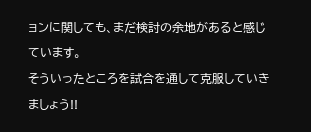ョンに関しても、まだ検討の余地があると感じています。
そういったところを試合を通して克服していきましょう!!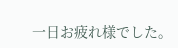一日お疲れ様でした。